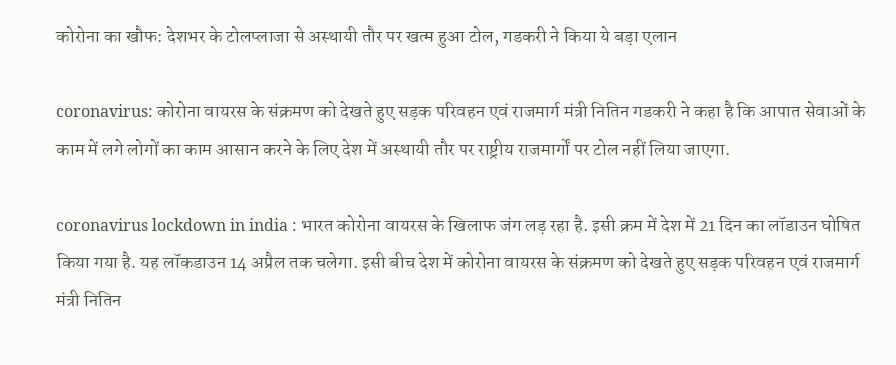कोरोना का खौफ: देशभर के टोलप्लाजा से अस्थायी तौर पर खत्म हुआ टोल, गडकरी ने किया ये बड़ा एलान

coronavirus: कोरोना वायरस के संक्रमण को देखते हुए सड़क परिवहन एवं राजमार्ग मंत्री नितिन गडकरी ने कहा है कि आपात सेवाओं के काम में लगे लोगों का काम आसान करने के लिए देश में अस्थायी तौर पर राष्ट्रीय राजमार्गों पर टोल नहीं लिया जाएगा.

coronavirus lockdown in india : भारत कोरोना वायरस के खिलाफ जंग लड़ रहा है. इसी क्रम में देश में 21 दिन का लॉडाउन घोषित किया गया है. यह लॉकडाउन 14 अप्रैल तक चलेगा. इसी बीच देश में कोरोना वायरस के संक्रमण को देखते हुए सड़क परिवहन एवं राजमार्ग मंत्री नितिन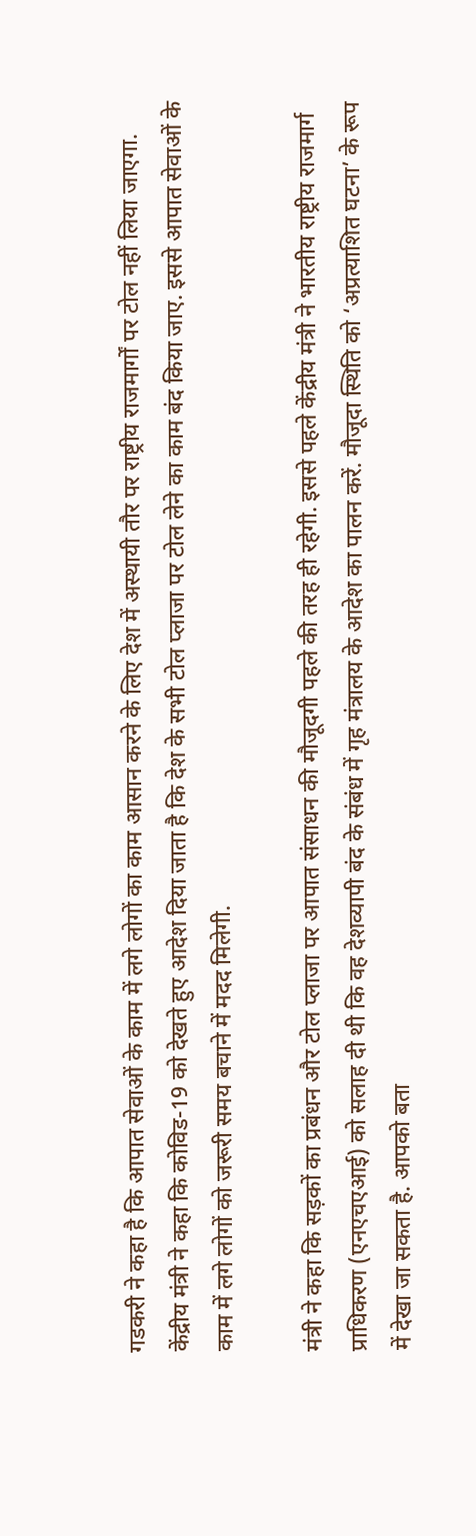गडकरी ने कहा है कि आपात सेवाओं के काम में लगे लोगों का काम आसान करने के लिए देश में अस्थायी तौर पर राष्ट्रीय राजमार्गों पर टोल नहीं लिया जाएगा. केंद्रीय मंत्री ने कहा कि कोविड-19 को देखते हुए आदेश दिया जाता है कि देश के सभी टोल प्लाजा पर टोल लेने का काम बंद किया जाए. इससे आपात सेवाओं के काम में लगे लोगों को जरूरी समय बचाने में मदद मिलेगी.

मंत्री ने कहा कि सड़कों का प्रबंधन और टोल प्लाजा पर आपात संसाधन की मौजूदगी पहले की तरह ही रहेगी. इससे पहले केंद्रीय मंत्री ने भारतीय राष्ट्रीय राजमार्ग प्राधिकरण (एनएचएआई) को सलाह दी थी कि वह देशव्यापी बंद के संबंध में गृह मंत्रालय के आदेश का पालन करें. मौजूदा स्थिति को ‘अप्रत्याशित घटना’ के रूप में देखा जा सकता है. आपको बता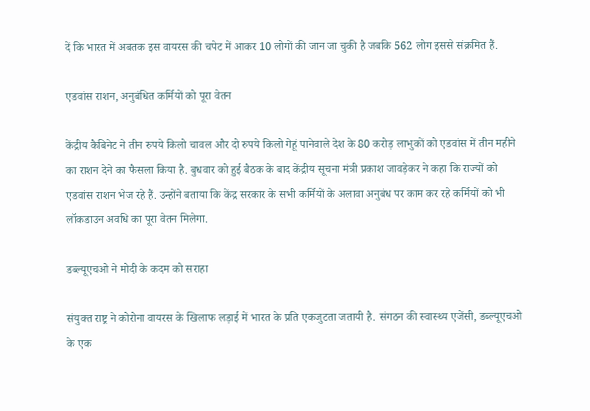दें कि भारत में अबतक इस वायरस की चपेट में आकर 10 लोगों की जान जा चुकी है जबकि 562 लोग इससे संक्रमित हैं.

एडवांस राशन, अनुबंधित कर्मियों को पूरा वेतन

केंद्रीय कैबिनेट ने तीन रुपये किलो चावल और दो रुपये किलो गेहूं पानेवाले देश के 80 करोड़ लाभुकों को एडवांस में तीन महीने का राशन देने का फैसला किया है. बुधवार को हुई बैठक के बाद केंद्रीय सूचना मंत्री प्रकाश जावड़ेकर ने कहा कि राज्यों को एडवांस राशन भेज रहे हैं. उन्होंने बताया कि केंद्र सरकार के सभी कर्मियों के अलावा अनुबंध पर काम कर रहे कर्मियों को भी लॉकडाउन अवधि का पूरा वेतन मिलेगा.

डब्ल्यूएचओ ने मोदी के कदम को सराहा

संयुक्त राष्ट्र ने कोरोना वायरस के खिलाफ लड़ाई में भारत के प्रति एकजुटता जतायी है. संगठन की स्वास्थ्य एजेंसी, डब्ल्यूएचओ के एक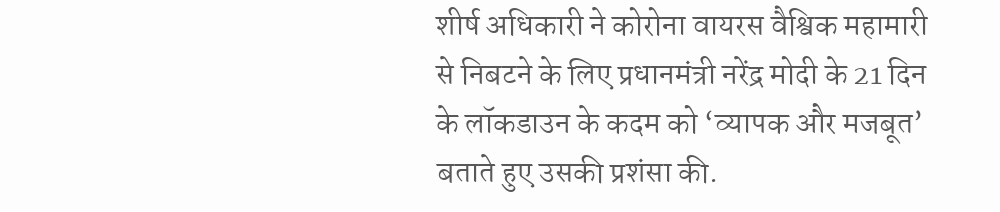शीर्ष अधिकारी ने कोरोना वायरस वैश्विक महामारी से निबटने के लिए प्रधानमंत्री नरेंद्र मोदी के 21 दिन के लॉकडाउन के कदम को ‘व्यापक और मजबूत’ बताते हुए उसकी प्रशंसा की.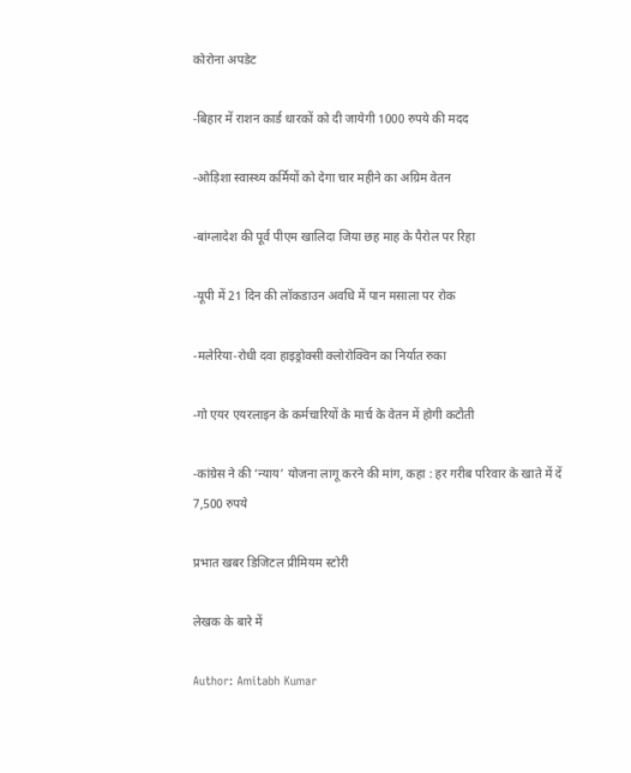कोरोना अपडेट

-बिहार में राशन कार्ड धारकों को दी जायेगी 1000 रुपये की मदद

-ओड़िशा स्वास्थ्य कर्मियों को देगा चार महीने का अग्रिम वेतन

-बांग्लादेश की पूर्व पीएम खालिदा जिया छह माह के पैरोल पर रिहा

-यूपी में 21 दिन की लॉकडाउन अवधि में पान मसाला पर रोक

-मलेरिया-रोधी दवा हाइड्रोक्सी क्लोरोक्विन का निर्यात रुका

-गो एयर एयरलाइन के कर्मचारियों के मार्च के वेतन में होगी कटौती

-कांग्रेस ने की ‘न्याय’ योजना लागू करने की मांग, कहा : हर गरीब परिवार के खाते में दें 7,500 रुपये

प्रभात खबर डिजिटल प्रीमियम स्टोरी

लेखक के बारे में

Author: Amitabh Kumar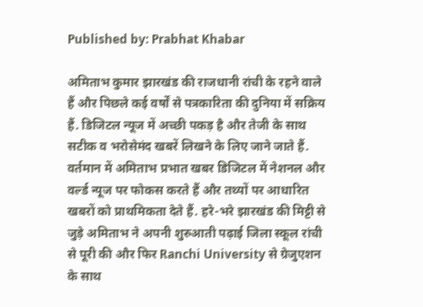Published by: Prabhat Khabar

अमिताभ कुमार झारखंड की राजधानी रांची के रहने वाले हैं और पिछले कई वर्षों से पत्रकारिता की दुनिया में सक्रिय हैं. डिजिटल न्यूज में अच्छी पकड़ है और तेजी के साथ सटीक व भरोसेमंद खबरें लिखने के लिए जाने जाते हैं. वर्तमान में अमिताभ प्रभात खबर डिजिटल में नेशनल और वर्ल्ड न्यूज पर फोकस करते हैं और तथ्यों पर आधारित खबरों को प्राथमिकता देते हैं. हरे-भरे झारखंड की मिट्टी से जुड़े अमिताभ ने अपनी शुरुआती पढ़ाई जिला स्कूल रांची से पूरी की और फिर Ranchi University से ग्रेजुएशन के साथ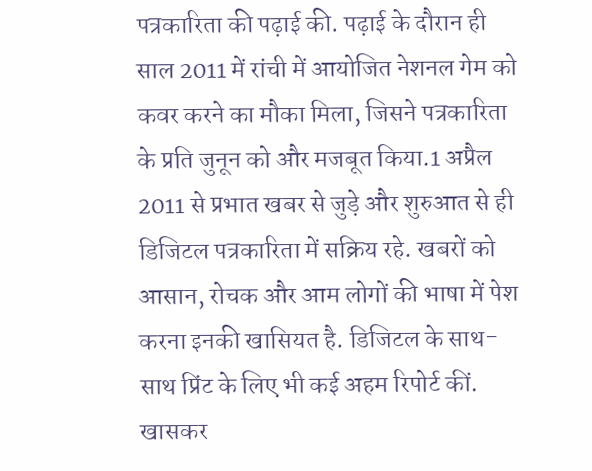पत्रकारिता की पढ़ाई की. पढ़ाई के दौरान ही साल 2011 में रांची में आयोजित नेशनल गेम को कवर करने का मौका मिला, जिसने पत्रकारिता के प्रति जुनून को और मजबूत किया.1 अप्रैल 2011 से प्रभात खबर से जुड़े और शुरुआत से ही डिजिटल पत्रकारिता में सक्रिय रहे. खबरों को आसान, रोचक और आम लोगों की भाषा में पेश करना इनकी खासियत है. डिजिटल के साथ-साथ प्रिंट के लिए भी कई अहम रिपोर्ट कीं. खासकर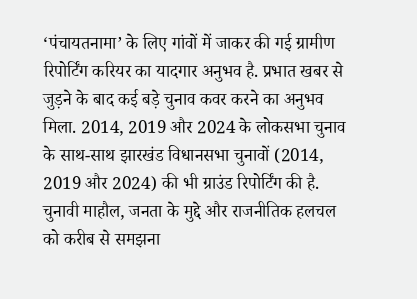‘पंचायतनामा’ के लिए गांवों में जाकर की गई ग्रामीण रिपोर्टिंग करियर का यादगार अनुभव है. प्रभात खबर से जुड़ने के बाद कई बड़े चुनाव कवर करने का अनुभव मिला. 2014, 2019 और 2024 के लोकसभा चुनाव के साथ-साथ झारखंड विधानसभा चुनावों (2014, 2019 और 2024) की भी ग्राउंड रिपोर्टिंग की है. चुनावी माहौल, जनता के मुद्दे और राजनीतिक हलचल को करीब से समझना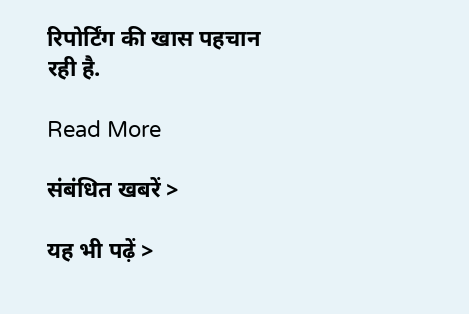रिपोर्टिंग की खास पहचान रही है.

Read More

संबंधित खबरें >

यह भी पढ़ें >